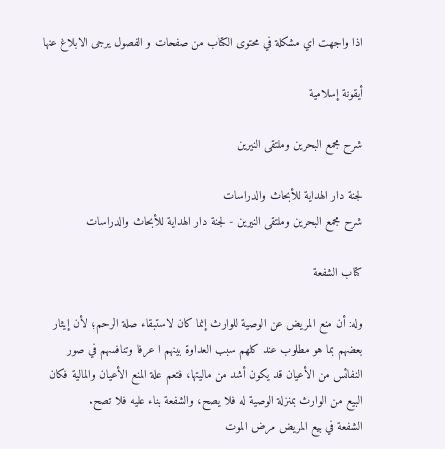اذا واجهت اي مشكلة في محتوى الكتاب من صفحات و الفصول يرجى الابلاغ عنها

أيقونة إسلامية

شرح مجمع البحرين وملتقى النيرين

لجنة دار الهداية للأبحاث والدراسات
شرح مجمع البحرين وملتقى النيرين - لجنة دار الهداية للأبحاث والدراسات

كتاب الشفعة

وله: أن منع المريض عن الوصية للوارث إنما كان لاستبقاء صلة الرحم؛ لأن إيثار بعضهم بما هو مطلوب عند كلهم سبب العداوة بينهم ا عرفا وتنافسهم في صور النفائس من الأعيان قد يكون أشد من ماليتها، فتعم علة المنع الأعيان والمالية فكان البيع من الوارث بمنزلة الوصية له فلا يصح، والشفعة بناء عليه فلا تصح.
الشفعة في بيع المريض مرض الموت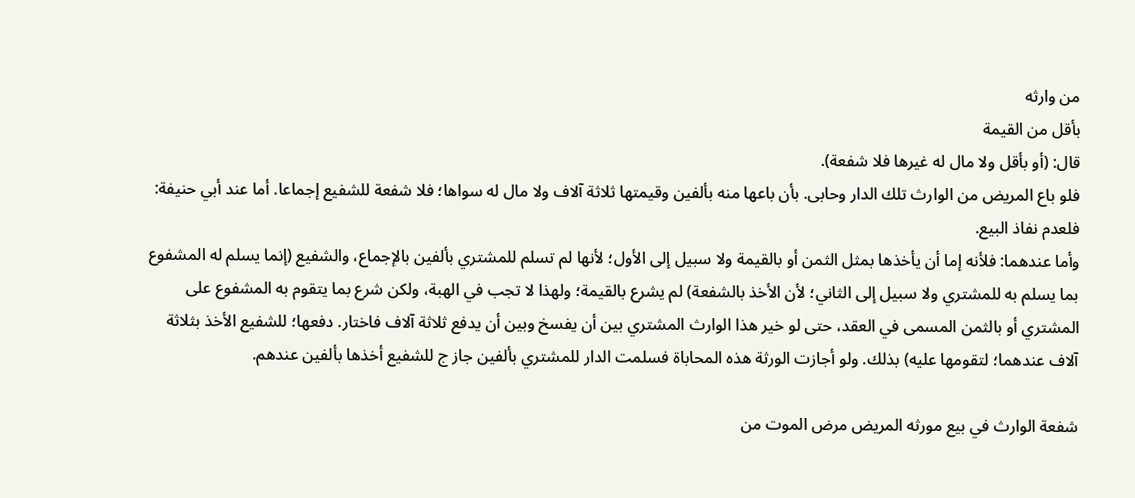من وارثه
بأقل من القيمة
قال: (أو بأقل ولا مال له غيرها فلا شفعة).
فلو باع المريض من الوارث تلك الدار وحابى. بأن باعها منه بألفين وقيمتها ثلاثة آلاف ولا مال له سواها؛ فلا شفعة للشفيع إجماعا. أما عند أبي حنيفة: فلعدم نفاذ البيع.
وأما عندهما: فلأنه إما أن يأخذها بمثل الثمن أو بالقيمة ولا سبيل إلى الأول؛ لأنها لم تسلم للمشتري بألفين بالإجماع، والشفيع (إنما يسلم له المشفوع بما يسلم به للمشتري ولا سبيل إلى الثاني؛ لأن الأخذ بالشفعة) لم يشرع بالقيمة؛ ولهذا لا تجب في الهبة، ولكن شرع بما يتقوم به المشفوع على المشتري أو بالثمن المسمى في العقد، حتى لو خير هذا الوارث المشتري بين أن يفسخ وبين أن يدفع ثلاثة آلاف فاختار. دفعها؛ للشفيع الأخذ بثلاثة آلاف عندهما؛ لتقومها عليه) بذلك. ولو أجازت الورثة هذه المحاباة فسلمت الدار للمشتري بألفين جاز ج للشفيع أخذها بألفين عندهم.

شفعة الوارث في بيع مورثه المريض مرض الموت من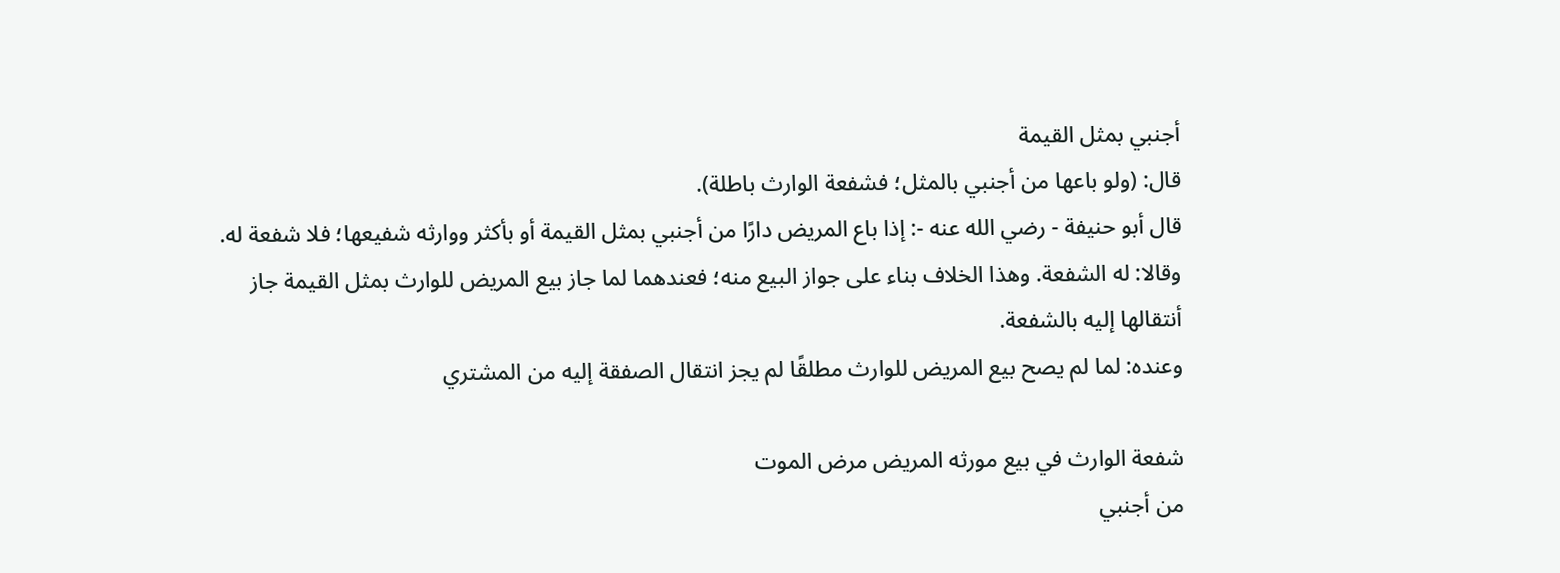أجنبي بمثل القيمة
قال: (ولو باعها من أجنبي بالمثل؛ فشفعة الوارث باطلة).
قال أبو حنيفة - رضي الله عنه -: إذا باع المريض دارًا من أجنبي بمثل القيمة أو بأكثر ووارثه شفيعها؛ فلا شفعة له.
وقالا: له الشفعة. وهذا الخلاف بناء على جواز البيع منه؛ فعندهما لما جاز بيع المريض للوارث بمثل القيمة جاز أنتقالها إليه بالشفعة.
وعنده: لما لم يصح بيع المريض للوارث مطلقًا لم يجز انتقال الصفقة إليه من المشتري

شفعة الوارث في بيع مورثه المريض مرض الموت
من أجنبي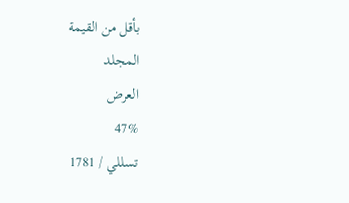بأقل من القيمة
المجلد
العرض
47%
تسللي / 1781